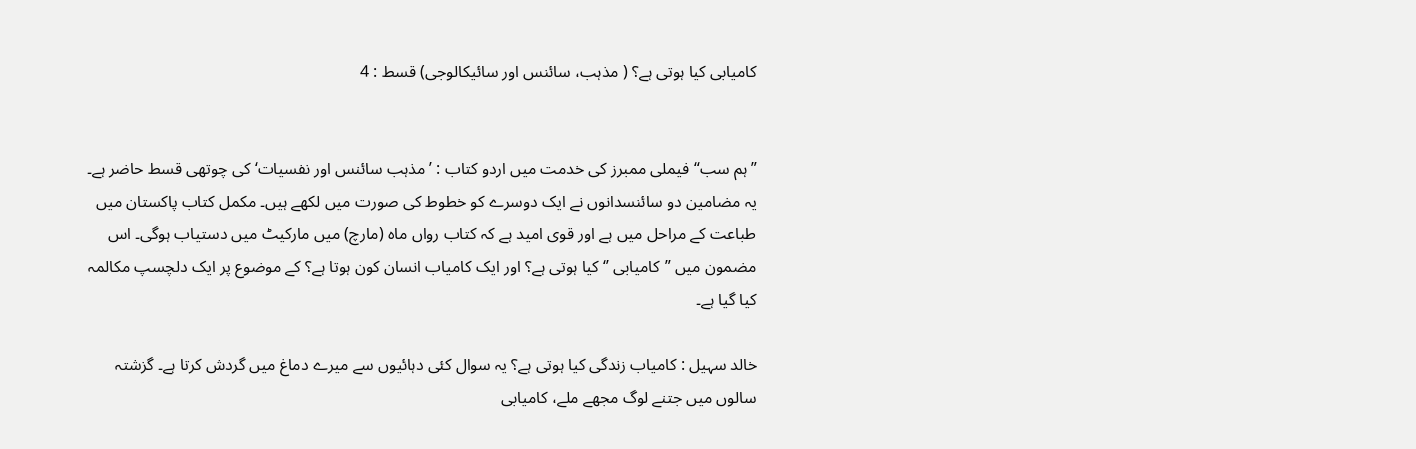کامیابی کیا ہوتی ہے؟ ( مذہب، سائنس اور سائیکالوجی) قسط : 4


” ہم سب“ فیملی ممبرز کی خدمت میں اردو کتاب : ’مذہب سائنس اور نفسیات‘ کی چوتھی قسط حاضر ہے۔ یہ مضامین دو سائنسدانوں نے ایک دوسرے کو خطوط کی صورت میں لکھے ہیں۔ مکمل کتاب پاکستان میں طباعت کے مراحل میں ہے اور قوی امید ہے کہ کتاب رواں ماہ (مارچ) میں مارکیٹ میں دستیاب ہوگی۔ اس مضمون میں ”کامیابی ’‘ کیا ہوتی ہے؟ اور ایک کامیاب انسان کون ہوتا ہے؟ کے موضوع پر ایک دلچسپ مکالمہ کیا گیا ہے۔

خالد سہیل : کامیاب زندگی کیا ہوتی ہے؟ یہ سوال کئی دہائیوں سے میرے دماغ میں گردش کرتا ہے۔ گزشتہ سالوں میں جتنے لوگ مجھے ملے، کامیابی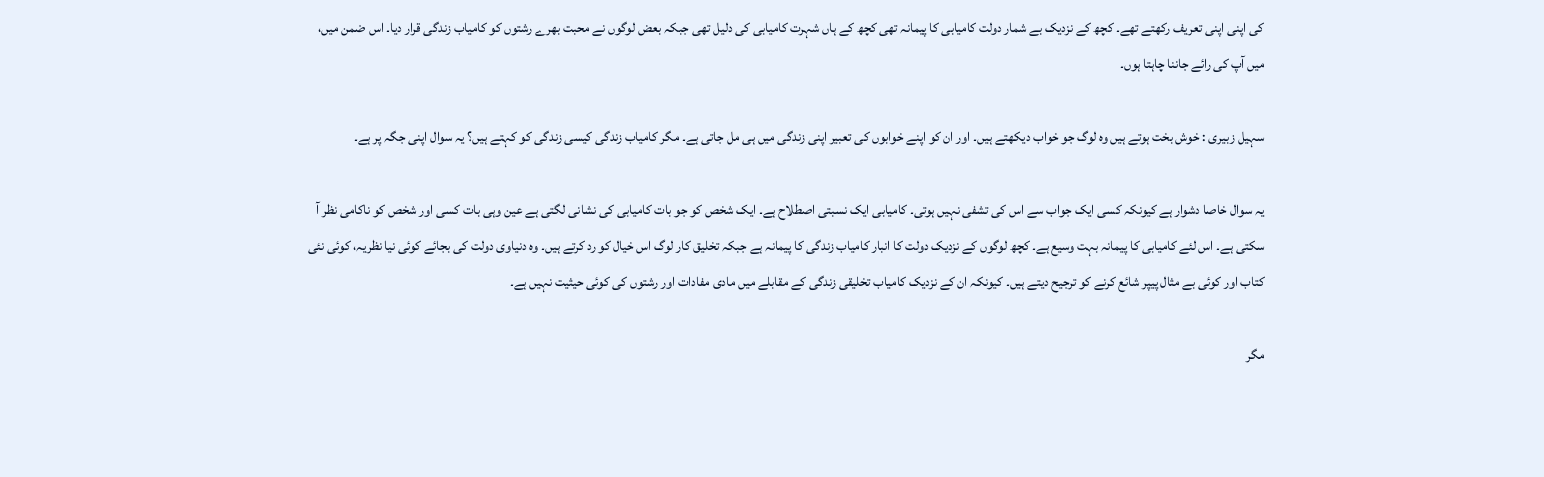کی اپنی اپنی تعریف رکھتے تھے۔ کچھ کے نزدیک بے شمار دولت کامیابی کا پیمانہ تھی کچھ کے ہاں شہرت کامیابی کی دلیل تھی جبکہ بعض لوگوں نے محبت بھرے رشتوں کو کامیاب زندگی قرار دیا۔ اس ضمن میں، میں آپ کی رائے جاننا چاہتا ہوں۔

سہیل زبیری : خوش بخت ہوتے ہیں وہ لوگ جو خواب دیکھتے ہیں۔ اور ان کو اپنے خوابوں کی تعبیر اپنی زندگی میں ہی مل جاتی ہے۔ مگر کامیاب زندگی کیسی زندگی کو کہتے ہیں؟ یہ سوال اپنی جگہ پر ہے۔

یہ سوال خاصا دشوار ہے کیونکہ کسی ایک جواب سے اس کی تشفی نہیں ہوتی۔ کامیابی ایک نسبتی اصطلاح ہے۔ ایک شخص کو جو بات کامیابی کی نشانی لگتی ہے عین وہی بات کسی اور شخص کو ناکامی نظر آ سکتی ہے۔ اس لئے کامیابی کا پیمانہ بہت وسیع ہے۔ کچھ لوگوں کے نزدیک دولت کا انبار کامیاب زندگی کا پیمانہ ہے جبکہ تخلیق کار لوگ اس خیال کو رد کرتے ہیں۔ وہ دنیاوی دولت کی بجائے کوئی نیا نظریہ، کوئی نئی کتاب اور کوئی بے مثال پیپر شائع کرنے کو ترجیح دیتے ہیں۔ کیونکہ ان کے نزدیک کامیاب تخلیقی زندگی کے مقابلے میں مادی مفادات اور رشتوں کی کوئی حیثیت نہیں ہے۔

مگر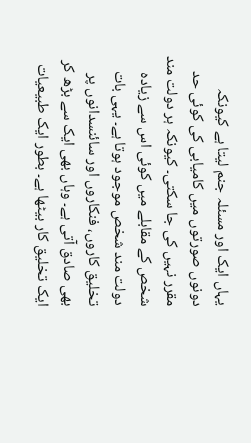یہاں ایک اور مسئلہ جنم لیتا ہے کیونکہ دونوں صورتوں میں کامیابی کی کوئی حد مقرر نہیں کی جا سکتی۔ کیونکہ ہر دولت مند شخص کے مقابلے میں کوئی اس سے زیادہ دولت مند شخص موجود ہوتا ہے۔ یہی بات تخلیق کاروں، فنکاروں اور سائنسدانوں پر بھی صادق آتی ہے۔ وہاں بھی ایک سے بڑھ کر ایک تخلیق کار بیٹھا ہے۔ بطور ایک طبیعیات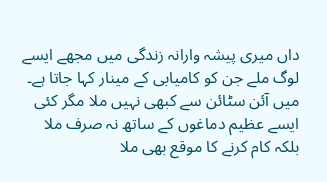داں میری پیشہ وارانہ زندگی میں مجھے ایسے لوگ ملے جن کو کامیابی کے مینار کہا جاتا ہے۔ میں آئن سٹائن سے کبھی نہیں ملا مگر کئی ایسے عظیم دماغوں کے ساتھ نہ صرف ملا بلکہ کام کرنے کا موقع بھی ملا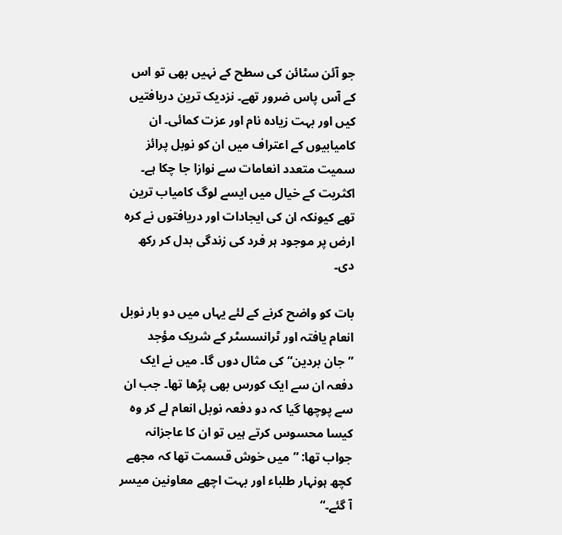جو آئن سٹائن کی سطح کے نہیں بھی تو اس کے آس پاس ضرور تھے۔ نزدیک ترین دریافتیں کیں اور بہت زیادہ نام اور عزت کمائی۔ ان کامیابیوں کے اعتراف میں ان کو نوبل پرائز سمیت متعدد انعامات سے نوازا جا چکا ہے۔ اکثریت کے خیال میں ایسے لوگ کامیاب ترین تھے کیونکہ ان کی ایجادات اور دریافتوں نے کرہ ارض پر موجود ہر فرد کی زندگی بدل کر رکھ دی۔

بات کو واضح کرنے کے لئے یہاں میں دو بار نوبل انعام یافتہ اور ٹرانسسٹر کے شریک مؤجد ”جان بردین“ کی مثال دوں گا۔ میں نے ایک دفعہ ان سے ایک کورس بھی پڑھا تھا۔ جب ان سے پوچھا گیا کہ دو دفعہ نوبل انعام لے کر وہ کیسا محسوس کرتے ہیں تو ان کا عاجزانہ جواب تھا: ”میں خوش قسمت تھا کہ مجھے کچھ ہونہار طلباء اور بہت اچھے معاونین میسر آ گئے۔“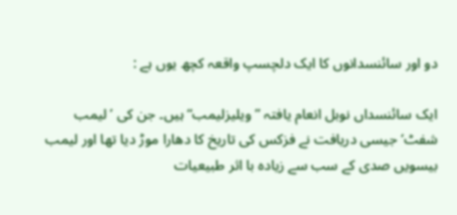دو اور سائنسدانوں کا ایک دلچسپ واقعہ کچھ یوں ہے :

ایک سائنسداں نوبل انعام یافتہ ”ویلیزلیمب“ ہیں۔ جن کی ’لیمب شفٹ‘ جیسی دریافت نے فزکس کی تاریخ کا دھارا موڑ دیا تھا اور لیمب بیسویں صدی کے سب سے زیادہ با اثر طبیعیات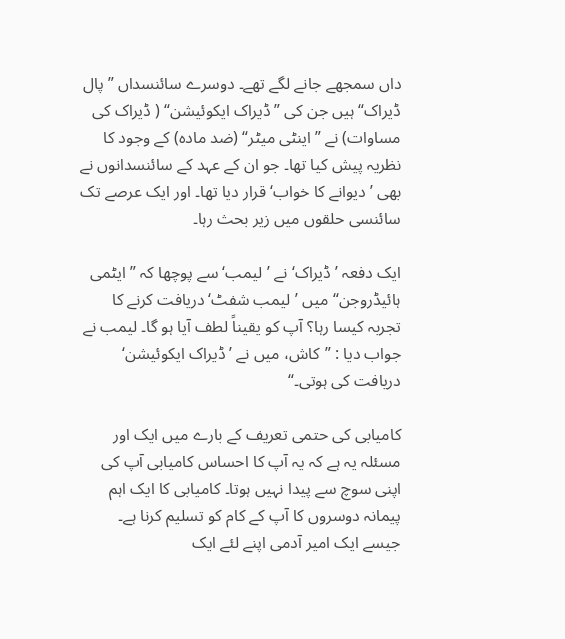داں سمجھے جانے لگے تھے۔ دوسرے سائنسداں ”پال ڈیراک“ ہیں جن کی ”ڈیراک ایکوئیشن“ ( ڈیراک کی مساوات) نے ”اینٹی میٹر“ (ضد مادہ) کے وجود کا نظریہ پیش کیا تھا۔ جو ان کے عہد کے سائنسدانوں نے بھی ’دیوانے کا خواب‘ قرار دیا تھا۔ اور ایک عرصے تک سائنسی حلقوں میں زیر بحث رہا۔

ایک دفعہ ’ڈیراک‘ نے ’لیمب‘ سے پوچھا کہ ”ایٹمی ہائیڈروجن“ میں ’لیمب شفٹ‘ دریافت کرنے کا تجربہ کیسا رہا؟ آپ کو یقیناً لطف آیا ہو گا۔ لیمب نے جواب دیا : ”کاش، میں نے ’ڈیراک ایکوئیشن‘ دریافت کی ہوتی۔“

کامیابی کی حتمی تعریف کے بارے میں ایک اور مسئلہ یہ ہے کہ یہ آپ کا احساس کامیابی آپ کی اپنی سوچ سے پیدا نہیں ہوتا۔ کامیابی کا ایک اہم پیمانہ دوسروں کا آپ کے کام کو تسلیم کرنا ہے۔ جیسے ایک امیر آدمی اپنے لئے ایک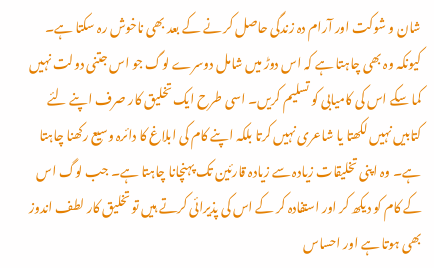شان و شوکت اور آرام دہ زندگی حاصل کر نے کے بعد بھی ناخوش رہ سکتا ہے۔ کیونکہ وہ بھی چاہتا ہے کہ اس دوڑ میں شامل دوسرے لوگ جو اس جتنی دولت نہیں کما سکے اس کی کامیابی کو تسلیم کریں۔ اسی طرح ایک تخلیق کار صرف اپنے لئے کتابیں نہیں لکھتا یا شاعری نہیں کرتا بلکہ اپنے کام کی ابلاغ کا دائرہ وسیع رکھنا چاہتا ہے۔ وہ اپنی تخلیقات زیادہ سے زیادہ قارئین تک پہنچانا چاہتا ہے۔ جب لوگ اس کے کام کو دیکھ کر اور استفادہ کر کے اس کی پذیرائی کرتے ہیں تو تخلیق کار لطف اندوز بھی ہوتا ہے اور احساس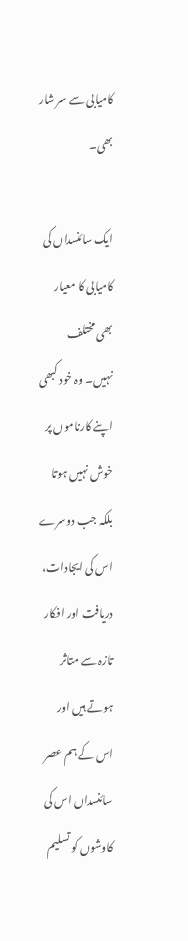کامیابی سے سر شار بھی۔

ایک سائنسداں کی کامیابی کا معیار بھی مختلف نہیں۔ وہ خود کبھی اپنے کارناموں پر خوش نہیں ہوتا بلکہ جب دوسرے اس کی ایجادات، دریافت اور افکار تازہ سے متاثر ہوتے ہیں اور اس کے ہم عصر سائنسداں اس کی کاوشوں کو تسلیم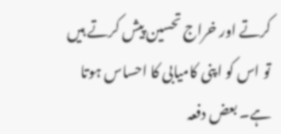کرتے اور خراج تحسین پیش کرتے ہیں تو اس کو اپنی کامیابی کا احساس ہوتا ہے۔ بعض دفعہ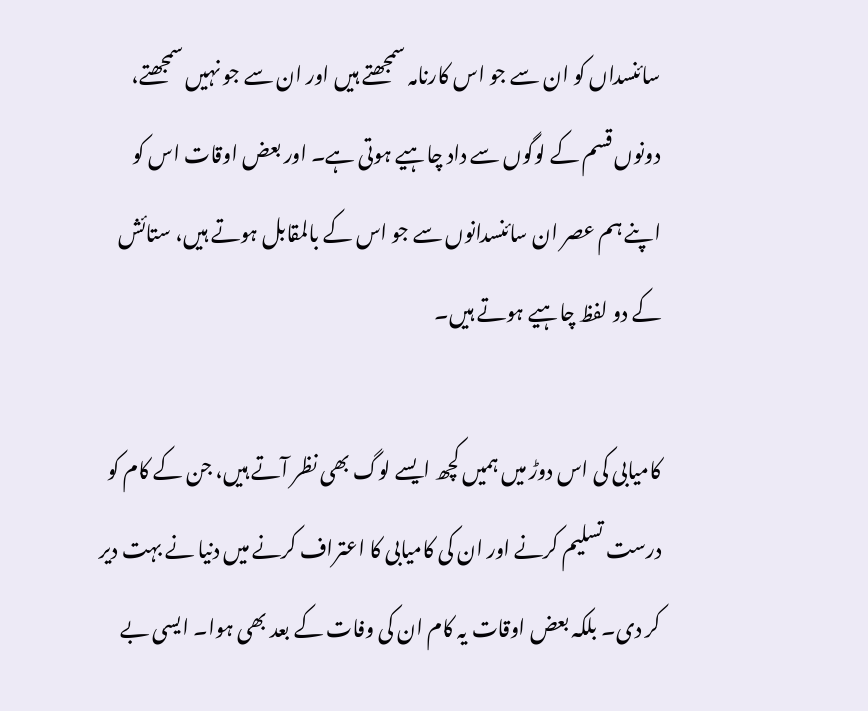سائنسداں کو ان سے جو اس کارنامہ سمجھتے ہیں اور ان سے جو نہیں سمجھتے، دونوں قسم کے لوگوں سے داد چاہیے ہوتی ہے۔ اور بعض اوقات اس کو اپنے ہم عصر ان سائنسدانوں سے جو اس کے بالمقابل ہوتے ہیں، ستائش کے دو لفظ چاہیے ہوتے ہیں۔

کامیابی کی اس دوڑ میں ہمیں کچھ ایسے لوگ بھی نظر آتے ہیں، جن کے کام کو درست تسلیم کرنے اور ان کی کامیابی کا اعتراف کرنے میں دنیا نے بہت دیر کر دی۔ بلکہ بعض اوقات یہ کام ان کی وفات کے بعد بھی ہوا۔ ایسی بے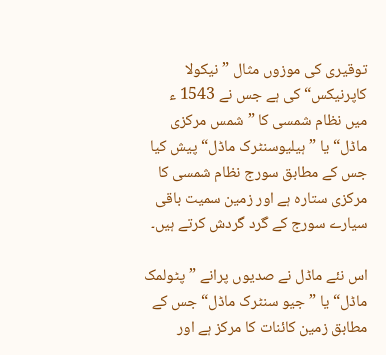توقیری کی موزوں مثال ”نیکولا کاپرنیکس“ کی ہے جس نے 1543 ء میں نظام شمسی کا ”شمس مرکزی ماڈل“ یا ”ہیلیوسنٹرک ماڈل“ پیش کیا جس کے مطابق سورج نظام شمسی کا مرکزی ستارہ ہے اور زمین سمیت باقی سیارے سورج کے گرد گردش کرتے ہیں۔

اس نئے ماڈل نے صدیوں پرانے ”پٹولمک ماڈل“ یا ”جیو سنٹرک ماڈل“ جس کے مطابق زمین کائنات کا مرکز ہے اور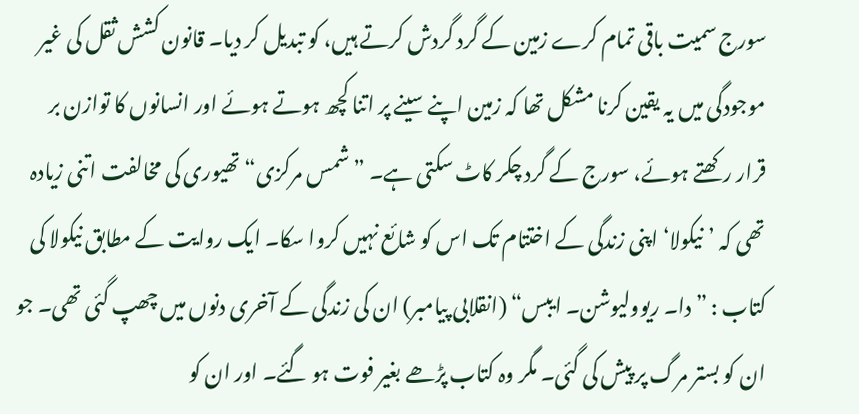سورج سمیت باقی تمام کرے زمین کے گرد گردش کرتے ہیں، کو تبدیل کر دیا۔ قانون کشش ثقل کی غیر موجودگی میں یہ یقین کرنا مشکل تھا کہ زمین اپنے سینے پر اتنا کچھ ہوتے ہوئے اور انسانوں کا توازن بر قرار رکھتے ہوئے، سورج کے گرد چکر کاٹ سکتی ہے۔ ”شمس مرکزی“ تھیوری کی مخالفت اتنی زیادہ تھی کہ ’نیکولا‘ اپنی زندگی کے اختتام تک اس کو شائع نہیں کروا سکا۔ ایک روایت کے مطابق نیکولا کی کتاب : ”دا۔ ریوولیوشن۔ ایبس“ (انقلابی پیامبر) ان کی زندگی کے آخری دنوں میں چھپ گئی تھی۔ جو ان کو بستر مرگ پر پیش کی گئی۔ مگر وہ کتاب پڑھے بغیر فوت ہو گئے۔ اور ان کو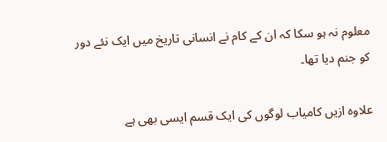معلوم نہ ہو سکا کہ ان کے کام نے انسانی تاریخ میں ایک نئے دور کو جنم دیا تھا۔

علاوہ ازیں کامیاب لوگوں کی ایک قسم ایسی بھی ہے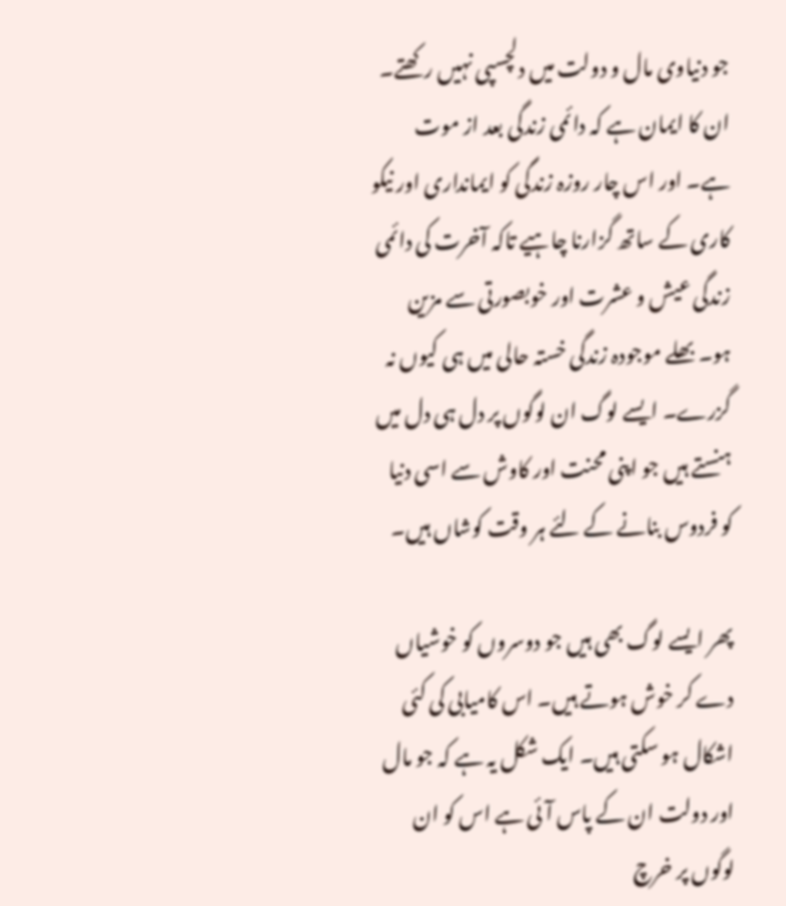جو دنیاوی مال و دولت میں دلچسپی نہیں رکھتے۔ ان کا ایمان ہے کہ دائمی زندگی بعد از موت ہے۔ اور اس چار روزہ زندگی کو ایمانداری اور نیکو کاری کے ساتھ گزارنا چاہیے تاکہ آخرت کی دائمی زندگی عیش و عشرت اور خوبصورتی سے مزین ہو۔ بھلے موجودہ زندگی خستہ حالی میں ہی کیوں نہ گزرے۔ ایسے لوگ ان لوگوں پر دل ہی دل میں ہنستے ہیں جو اپنی محنت اور کاوش سے اسی دنیا کو فردوس بنانے کے لئے ہر وقت کوشاں ہیں۔

پھر ایسے لوگ بھی ہیں جو دوسروں کو خوشیاں دے کر خوش ہوتے ہیں۔ اس کامیابی کی کئی اشکال ہو سکتی ہیں۔ ایک شکل یہ ہے کہ جو مال اور دولت ان کے پاس آئی ہے اس کو ان لوگوں پر خرچ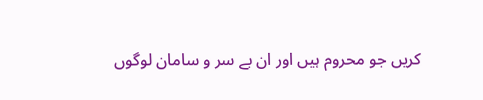کریں جو محروم ہیں اور ان بے سر و سامان لوگوں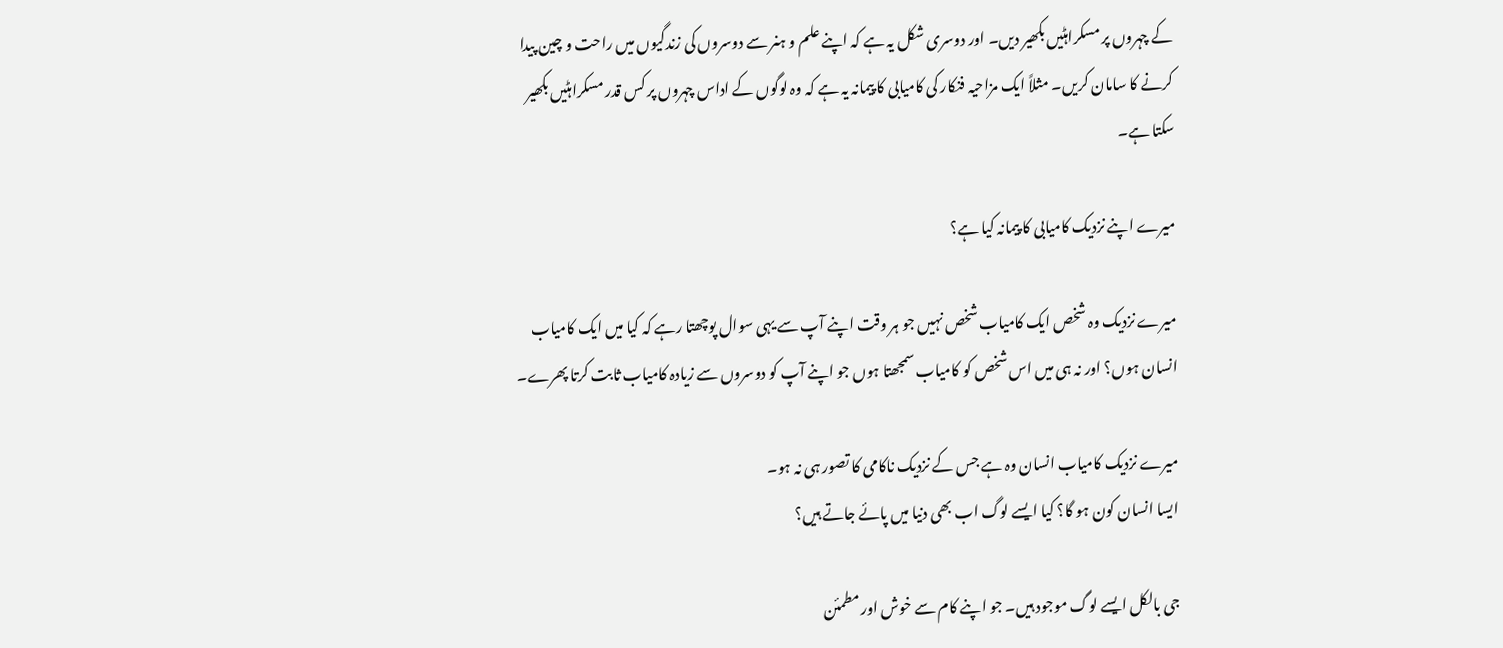کے چہروں پر مسکراہٹیں بکھیر دیں۔ اور دوسری شکل یہ ہے کہ اپنے علم و ہنر سے دوسروں کی زندگیوں میں راحت و چین پیدا کرنے کا سامان کریں۔ مثلاً ایک مزاحیہ فنکار کی کامیابی کا پیمانہ یہ ہے کہ وہ لوگوں کے اداس چہروں پر کس قدر مسکراہٹیں بکھیر سکتا ہے۔

میرے اپنے نزدیک کامیابی کا پیمانہ کیا ہے؟

میرے نزدیک وہ شخص ایک کامیاب شخص نہیں جو ہر وقت اپنے آپ سے یہی سوال پوچھتا رہے کہ کیا میں ایک کامیاب انسان ہوں؟ اور نہ ہی میں اس شخص کو کامیاب سمجھتا ہوں جو اپنے آپ کو دوسروں سے زیادہ کامیاب ثابت کرتا پھرے۔

میرے نزدیک کامیاب انسان وہ ہے جس کے نزدیک ناکامی کا تصور ہی نہ ہو۔
ایسا انسان کون ہو گا؟ کیا ایسے لوگ اب بھی دنیا میں پائے جاتے ہیں؟

جی بالکل ایسے لوگ موجود ہیں۔ جو اپنے کام سے خوش اور مطمئن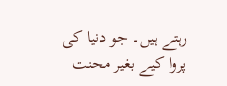رہتے ہیں۔ جو دنیا کی پروا کیے بغیر محنت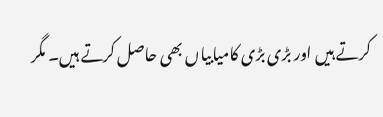کرتے ہیں اور بڑی بڑی کامیابیاں بھی حاصل کرتے ہیں۔ مگر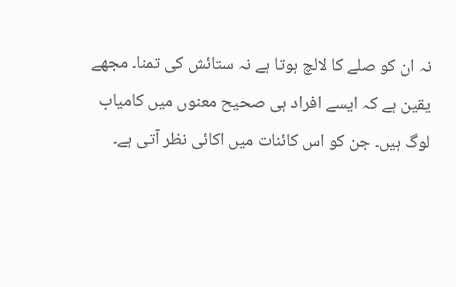نہ ان کو صلے کا لالچ ہوتا ہے نہ ستائش کی تمنا۔ مجھے یقین ہے کہ ایسے افراد ہی صحیح معنوں میں کامیاب لوگ ہیں۔ جن کو اس کائنات میں اکائی نظر آتی ہے۔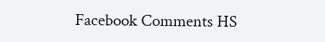Facebook Comments HS